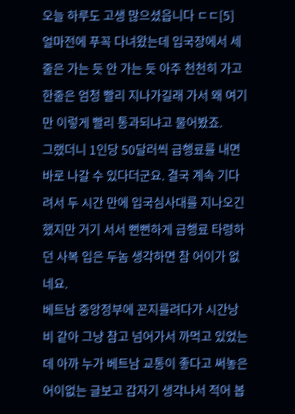오늘 하루도 고생 많으셨읍니다 ㄷㄷ[5]
얼마전에 푸꼭 다녀왔는데 입국장에서 세 줄은 가는 듯 안 가는 듯 아주 천천히 가고 한줄은 엄청 빨리 지나가길래 가서 왜 여기만 이렇게 빨리 통과되냐고 물어봤죠.
그랬더니 1인당 50달러씩 급행료를 내면 바로 나갈 수 있다더군요. 결국 계속 기다려서 두 시간 만에 입국심사대를 지나오긴 했지만 거기 서서 뻔뻔하게 급행료 타령하던 사복 입은 두놈 생각하면 참 어이가 없네요.
베트남 중앙정부에 꼰지를려다가 시간낭비 같아 그냥 참고 넘어가서 까먹고 있었는데 아까 누가 베트남 교통이 좋다고 써놓은 어이없는 글보고 갑자기 생각나서 적어 봅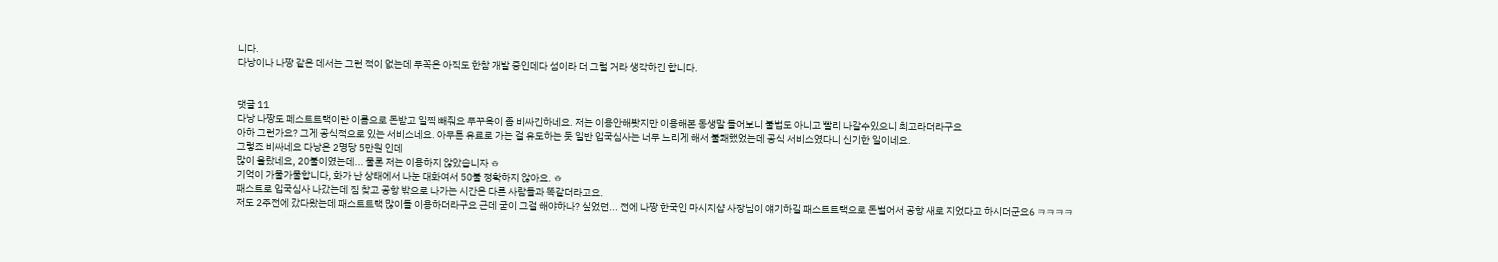니다.
다낭이나 나짱 같은 데서는 그런 적이 없는데 푸꼭은 아직도 한참 개발 중인데다 섬이라 더 그럴 거라 생각하긴 합니다.


댓글 11
다낭 나짱도 페스트트랙이란 이름으로 돈받고 일찍 빼줘요 푸꾸옥이 좀 비싸긴하네요. 저는 이용안해봣지만 이용해본 동생말 들어보니 불법도 아니고 빨리 나갈수있으니 최고라더라구요
아하 그런가요? 그게 공식적으로 있는 서비스네요. 아무튼 유료로 가는 걸 유도하는 듯 일반 입국심사는 너무 느리게 해서 불쾌했었는데 공식 서비스였다니 신기한 일이네요.
그렇죠 비싸네요 다낭은 2명당 5만원 인데
많이 올랐네요, 20불이였는데... 물론 저는 이용하지 않았습니자 ㅎ
기억이 가물가물합니다, 화가 난 상태에서 나눈 대화여서 50불 정확하지 않아요. ㅎ
패스트로 입국심사 나갔는데 짐 찾고 공항 밖으로 나가는 시간은 다른 사람들과 똑같더라고요.
저도 2주전에 갔다왔는데 패스트트랙 많이들 이용하더라구요 근데 굳이 그걸 해야하나? 싶었던... 전에 나짱 한국인 마시지샵 사장님이 얘기하길 패스트트랙으로 돈벌어서 공항 새로 지었다고 하시더군요6 ㅋㅋㅋㅋ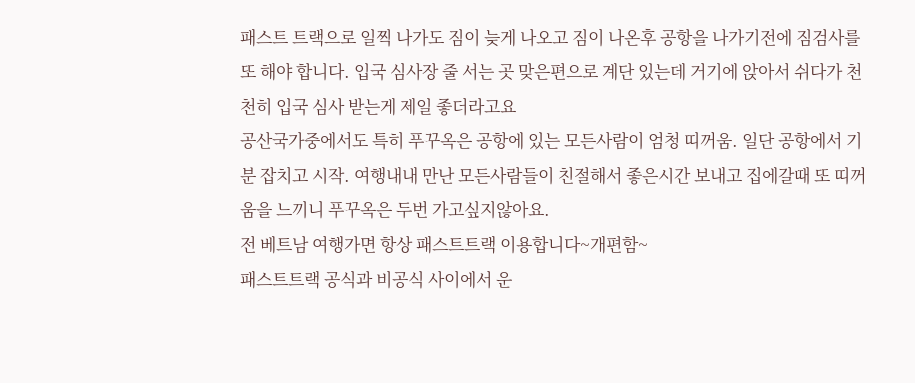패스트 트랙으로 일찍 나가도 짐이 늦게 나오고 짐이 나온후 공항을 나가기전에 짐검사를 또 해야 합니다. 입국 심사장 줄 서는 곳 맞은편으로 계단 있는데 거기에 앉아서 쉬다가 천천히 입국 심사 받는게 제일 좋더라고요
공산국가중에서도 특히 푸꾸옥은 공항에 있는 모든사람이 엄청 띠꺼움. 일단 공항에서 기분 잡치고 시작. 여행내내 만난 모든사람들이 친절해서 좋은시간 보내고 집에갈때 또 띠꺼움을 느끼니 푸꾸옥은 두번 가고싶지않아요.
전 베트남 여행가면 항상 패스트트랙 이용합니다~개편함~
패스트트랙 공식과 비공식 사이에서 운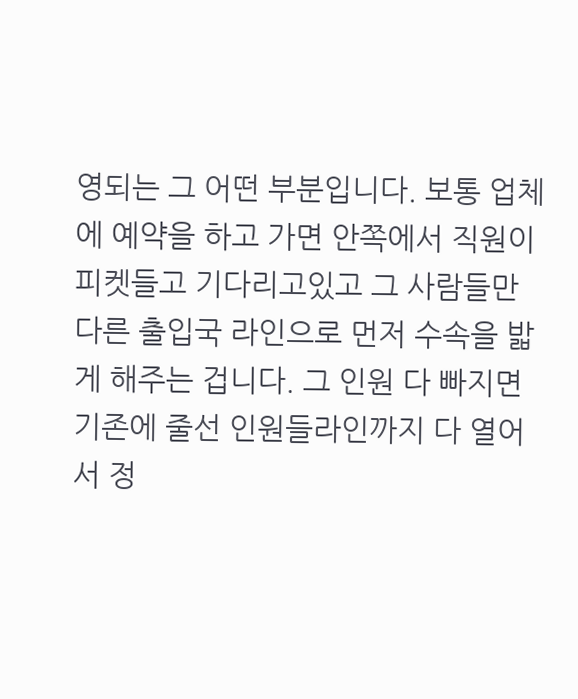영되는 그 어떤 부분입니다. 보통 업체에 예약을 하고 가면 안쪽에서 직원이 피켓들고 기다리고있고 그 사람들만 다른 출입국 라인으로 먼저 수속을 밟게 해주는 겁니다. 그 인원 다 빠지면 기존에 줄선 인원들라인까지 다 열어서 정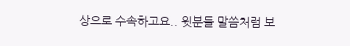상으로 수속하고요.. 윗분들 말씀처럼 보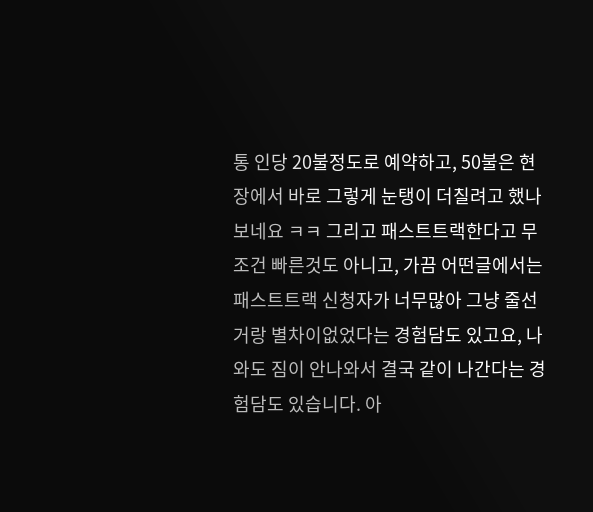통 인당 20불정도로 예약하고, 50불은 현장에서 바로 그렇게 눈탱이 더칠려고 했나보네요 ㅋㅋ 그리고 패스트트랙한다고 무조건 빠른것도 아니고, 가끔 어떤글에서는 패스트트랙 신청자가 너무많아 그냥 줄선거랑 별차이없었다는 경험담도 있고요, 나와도 짐이 안나와서 결국 같이 나간다는 경험담도 있습니다. 아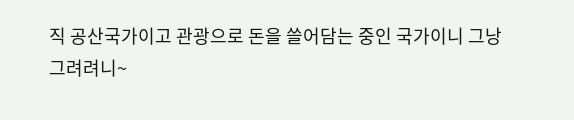직 공산국가이고 관광으로 돈을 쓸어담는 중인 국가이니 그낭 그려려니~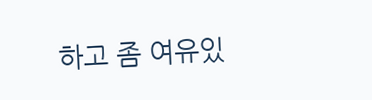하고 좀 여유있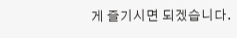게 즐기시면 되겠습니다.